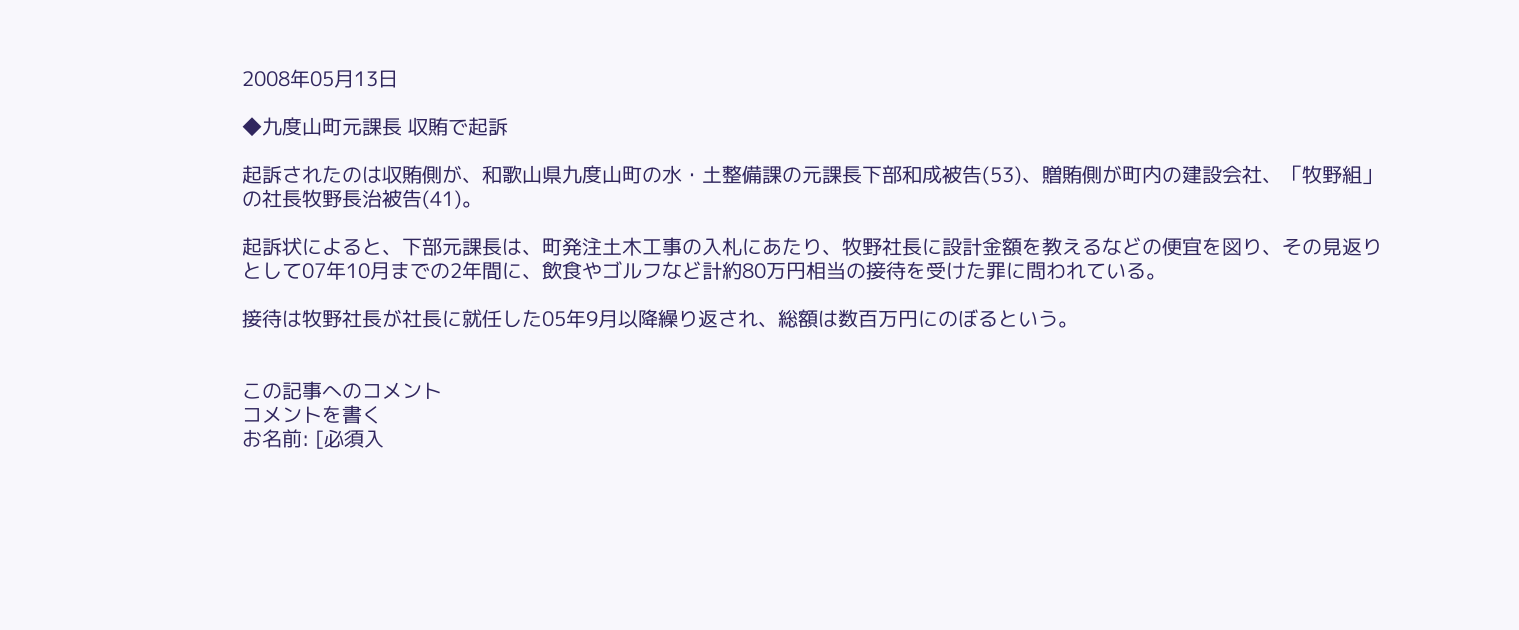2008年05月13日

◆九度山町元課長 収賄で起訴

起訴されたのは収賄側が、和歌山県九度山町の水・土整備課の元課長下部和成被告(53)、贈賄側が町内の建設会社、「牧野組」の社長牧野長治被告(41)。

起訴状によると、下部元課長は、町発注土木工事の入札にあたり、牧野社長に設計金額を教えるなどの便宜を図り、その見返りとして07年10月までの2年間に、飲食やゴルフなど計約80万円相当の接待を受けた罪に問われている。

接待は牧野社長が社長に就任した05年9月以降繰り返され、総額は数百万円にのぼるという。


この記事へのコメント
コメントを書く
お名前: [必須入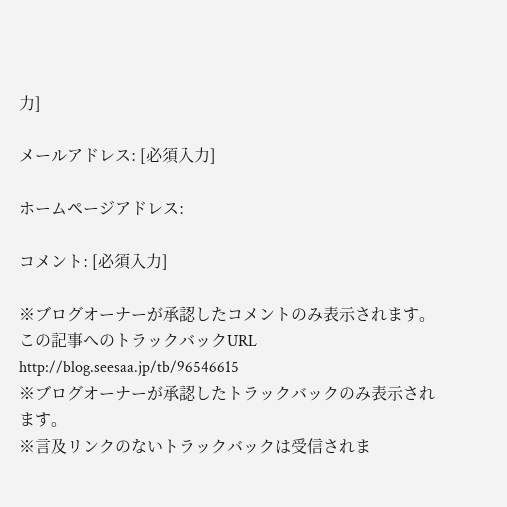力]

メールアドレス: [必須入力]

ホームページアドレス:

コメント: [必須入力]

※ブログオーナーが承認したコメントのみ表示されます。
この記事へのトラックバックURL
http://blog.seesaa.jp/tb/96546615
※ブログオーナーが承認したトラックバックのみ表示されます。
※言及リンクのないトラックバックは受信されま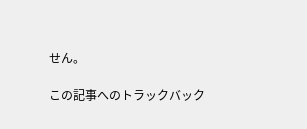せん。

この記事へのトラックバック